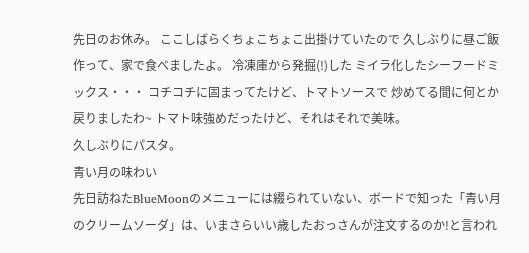先日のお休み。 ここしばらくちょこちょこ出掛けていたので 久しぶりに昼ご飯作って、家で食べましたよ。 冷凍庫から発掘(!)した ミイラ化したシーフードミックス・・・ コチコチに固まってたけど、トマトソースで 炒めてる間に何とか戻りましたわ~ トマト味強めだったけど、それはそれで美味。
久しぶりにパスタ。
青い月の味わい
先日訪ねたBlueMoonのメニューには綴られていない、ボードで知った「青い月のクリームソーダ」は、いまさらいい歳したおっさんが注文するのか!と言われ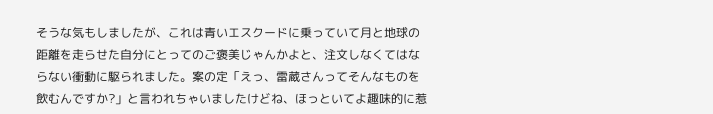そうな気もしましたが、これは青いエスクードに乗っていて月と地球の距離を走らせた自分にとってのご褒美じゃんかよと、注文しなくてはならない衝動に駆られました。案の定「えっ、雷蔵さんってそんなものを飲むんですか?」と言われちゃいましたけどね、ほっといてよ趣味的に惹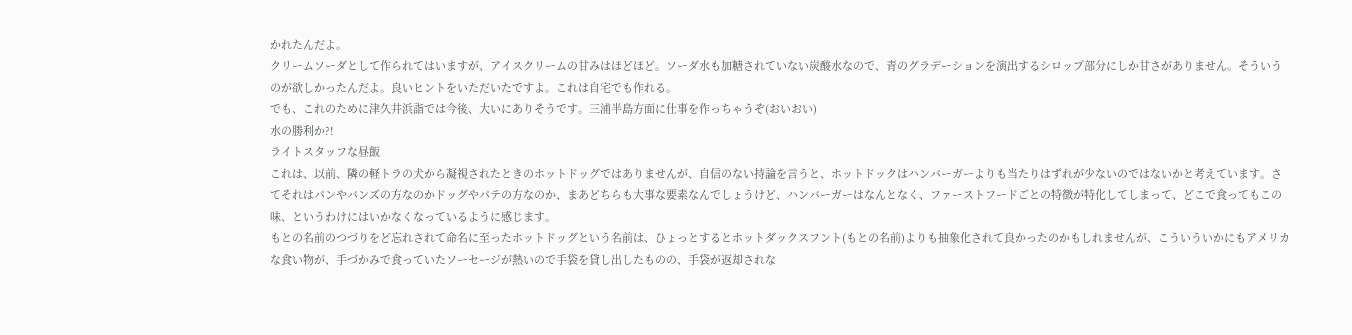かれたんだよ。
クリームソーダとして作られてはいますが、アイスクリームの甘みはほどほど。ソーダ水も加糖されていない炭酸水なので、青のグラデーションを演出するシロップ部分にしか甘さがありません。そういうのが欲しかったんだよ。良いヒントをいただいたですよ。これは自宅でも作れる。
でも、これのために津久井浜詣では今後、大いにありそうです。三浦半島方面に仕事を作っちゃうぞ(おいおい)
水の勝利か?!
ライトスタッフな昼飯
これは、以前、隣の軽トラの犬から凝視されたときのホットドッグではありませんが、自信のない持論を言うと、ホットドックはハンバーガーよりも当たりはずれが少ないのではないかと考えています。さてそれはパンやバンズの方なのかドッグやパテの方なのか、まあどちらも大事な要素なんでしょうけど、ハンバーガーはなんとなく、ファーストフードごとの特徴が特化してしまって、どこで食ってもこの味、というわけにはいかなくなっているように感じます。
もとの名前のつづりをど忘れされて命名に至ったホットドッグという名前は、ひょっとするとホットダックスフント(もとの名前)よりも抽象化されて良かったのかもしれませんが、こういういかにもアメリカな食い物が、手づかみで食っていたソーセージが熱いので手袋を貸し出したものの、手袋が返却されな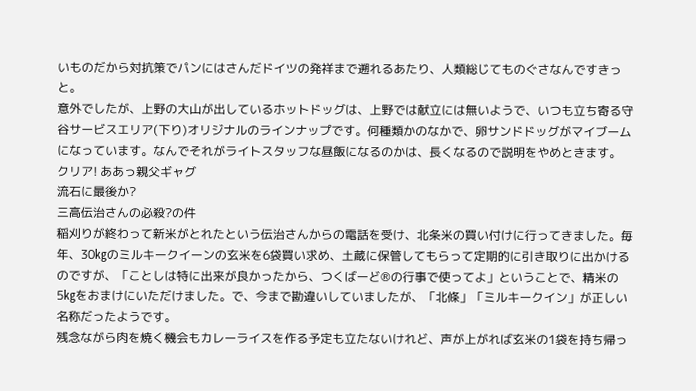いものだから対抗策でパンにはさんだドイツの発祥まで遡れるあたり、人類総じてものぐさなんですきっと。
意外でしたが、上野の大山が出しているホットドッグは、上野では献立には無いようで、いつも立ち寄る守谷サービスエリア(下り)オリジナルのラインナップです。何種類かのなかで、卵サンドドッグがマイブームになっています。なんでそれがライトスタッフな昼飯になるのかは、長くなるので説明をやめときます。
クリア! ああっ親父ギャグ
流石に最後か?
三高伝治さんの必殺?の件
稲刈りが終わって新米がとれたという伝治さんからの電話を受け、北条米の買い付けに行ってきました。毎年、30㎏のミルキークイーンの玄米を6袋買い求め、土蔵に保管してもらって定期的に引き取りに出かけるのですが、「ことしは特に出来が良かったから、つくばーど®の行事で使ってよ」ということで、精米の5㎏をおまけにいただけました。で、今まで勘違いしていましたが、「北條」「ミルキークイン」が正しい名称だったようです。
残念ながら肉を焼く機会もカレーライスを作る予定も立たないけれど、声が上がれば玄米の1袋を持ち帰っ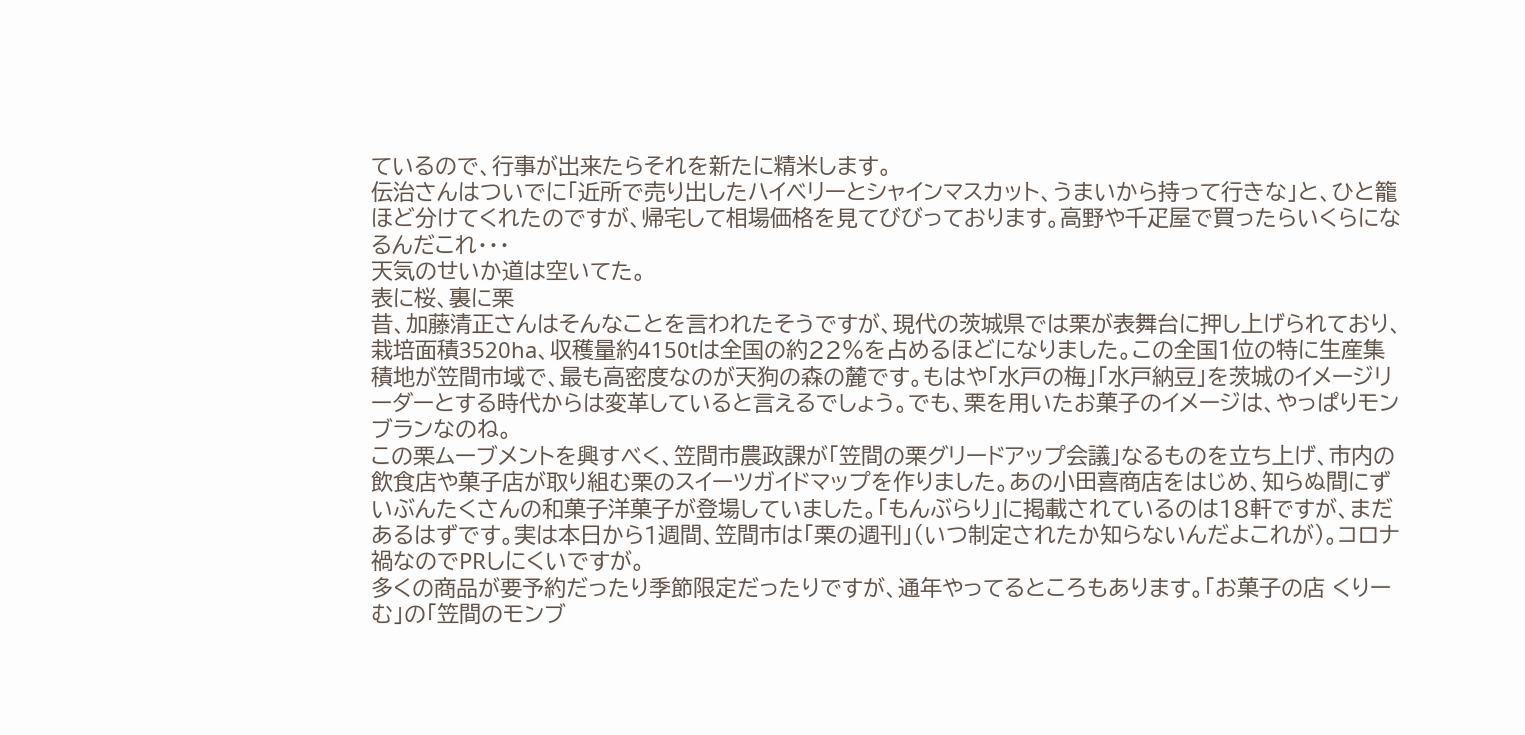ているので、行事が出来たらそれを新たに精米します。
伝治さんはついでに「近所で売り出したハイベリーとシャインマスカット、うまいから持って行きな」と、ひと籠ほど分けてくれたのですが、帰宅して相場価格を見てびびっております。高野や千疋屋で買ったらいくらになるんだこれ・・・
天気のせいか道は空いてた。
表に桜、裏に栗
昔、加藤清正さんはそんなことを言われたそうですが、現代の茨城県では栗が表舞台に押し上げられており、栽培面積3520ha、収穫量約4150tは全国の約22%を占めるほどになりました。この全国1位の特に生産集積地が笠間市域で、最も高密度なのが天狗の森の麓です。もはや「水戸の梅」「水戸納豆」を茨城のイメージリーダーとする時代からは変革していると言えるでしょう。でも、栗を用いたお菓子のイメージは、やっぱりモンブランなのね。
この栗ムーブメントを興すべく、笠間市農政課が「笠間の栗グリードアップ会議」なるものを立ち上げ、市内の飲食店や菓子店が取り組む栗のスイーツガイドマップを作りました。あの小田喜商店をはじめ、知らぬ間にずいぶんたくさんの和菓子洋菓子が登場していました。「もんぶらり」に掲載されているのは18軒ですが、まだあるはずです。実は本日から1週間、笠間市は「栗の週刊」(いつ制定されたか知らないんだよこれが)。コロナ禍なのでPRしにくいですが。
多くの商品が要予約だったり季節限定だったりですが、通年やってるところもあります。「お菓子の店 くりーむ」の「笠間のモンブ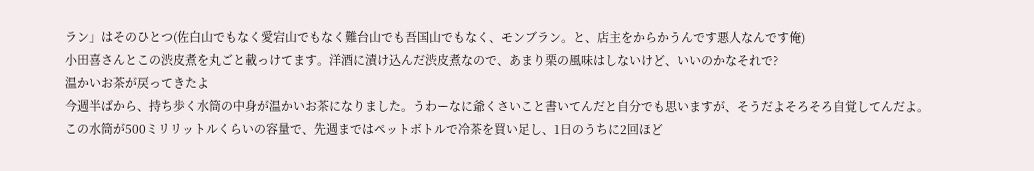ラン」はそのひとつ(佐白山でもなく愛宕山でもなく難台山でも吾国山でもなく、モンブラン。と、店主をからかうんです悪人なんです俺)
小田喜さんとこの渋皮煮を丸ごと載っけてます。洋酒に漬け込んだ渋皮煮なので、あまり栗の風味はしないけど、いいのかなそれで?
温かいお茶が戻ってきたよ
今週半ばから、持ち歩く水筒の中身が温かいお茶になりました。うわーなに爺くさいこと書いてんだと自分でも思いますが、そうだよそろそろ自覚してんだよ。
この水筒が500ミリリットルくらいの容量で、先週まではペットボトルで冷茶を買い足し、1日のうちに2回ほど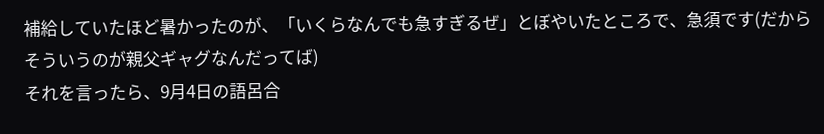補給していたほど暑かったのが、「いくらなんでも急すぎるぜ」とぼやいたところで、急須です(だからそういうのが親父ギャグなんだってば)
それを言ったら、9月4日の語呂合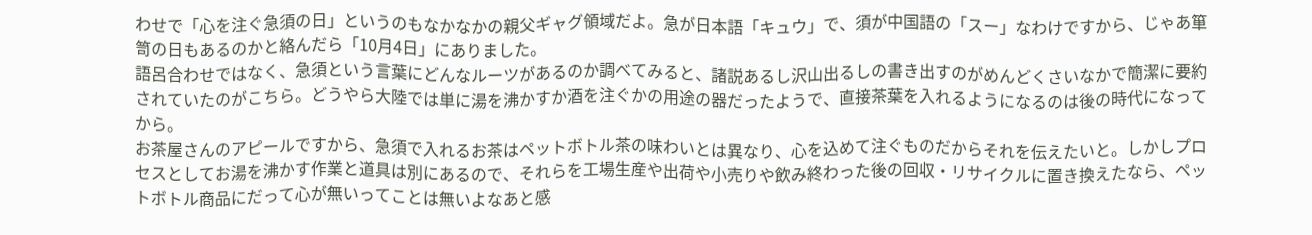わせで「心を注ぐ急須の日」というのもなかなかの親父ギャグ領域だよ。急が日本語「キュウ」で、須が中国語の「スー」なわけですから、じゃあ箪笥の日もあるのかと絡んだら「10月4日」にありました。
語呂合わせではなく、急須という言葉にどんなルーツがあるのか調べてみると、諸説あるし沢山出るしの書き出すのがめんどくさいなかで簡潔に要約されていたのがこちら。どうやら大陸では単に湯を沸かすか酒を注ぐかの用途の器だったようで、直接茶葉を入れるようになるのは後の時代になってから。
お茶屋さんのアピールですから、急須で入れるお茶はペットボトル茶の味わいとは異なり、心を込めて注ぐものだからそれを伝えたいと。しかしプロセスとしてお湯を沸かす作業と道具は別にあるので、それらを工場生産や出荷や小売りや飲み終わった後の回収・リサイクルに置き換えたなら、ペットボトル商品にだって心が無いってことは無いよなあと感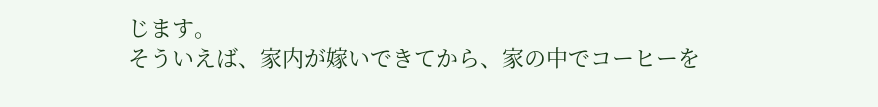じます。
そういえば、家内が嫁いできてから、家の中でコーヒーを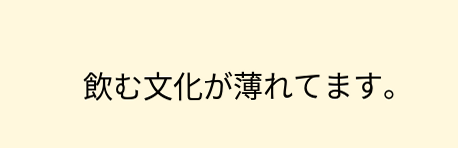飲む文化が薄れてます。